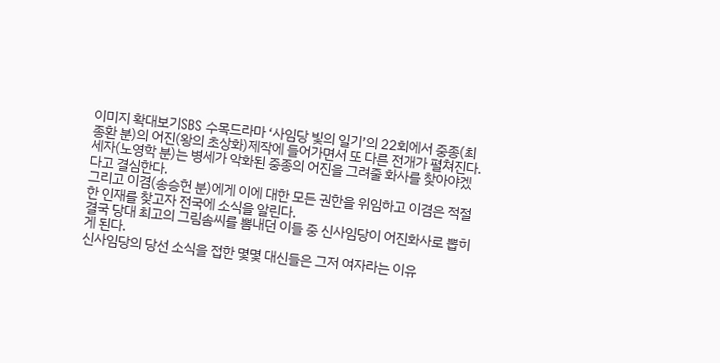이미지 확대보기SBS 수목드라마 ‘사임당 빛의 일기’의 22회에서 중종(최종환 분)의 어진(왕의 초상화)제작에 들어가면서 또 다른 전개가 펼쳐진다.
세자(노영학 분)는 병세가 악화된 중종의 어진을 그려줄 화사를 찾아야겠다고 결심한다.
그리고 이겸(송승헌 분)에게 이에 대한 모든 권한을 위임하고 이겸은 적절한 인재를 찾고자 전국에 소식을 알린다.
결국 당대 최고의 그림솜씨를 뽐내던 이들 중 신사임당이 어진화사로 뽑히게 된다.
신사임당의 당선 소식을 접한 몇몇 대신들은 그저 여자라는 이유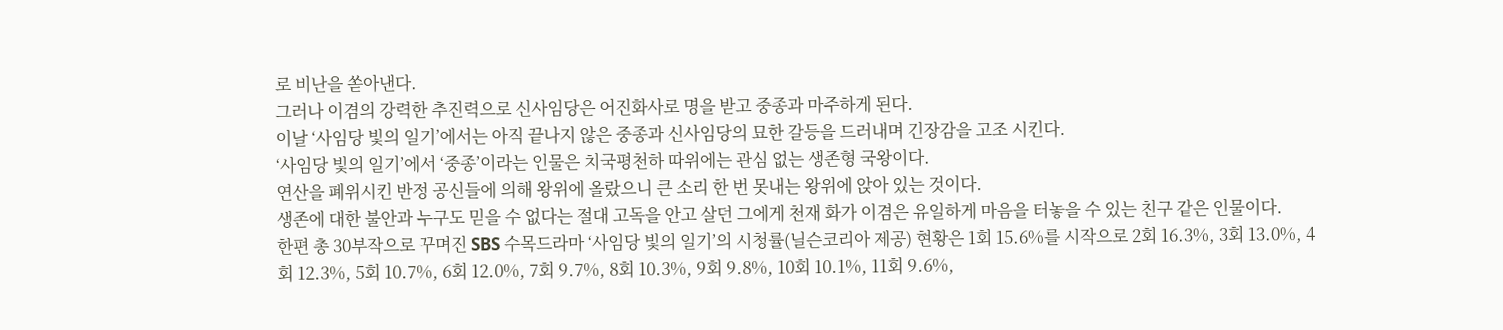로 비난을 쏟아낸다.
그러나 이겸의 강력한 추진력으로 신사임당은 어진화사로 명을 받고 중종과 마주하게 된다.
이날 ‘사임당 빛의 일기’에서는 아직 끝나지 않은 중종과 신사임당의 묘한 갈등을 드러내며 긴장감을 고조 시킨다.
‘사임당 빛의 일기’에서 ‘중종’이라는 인물은 치국평천하 따위에는 관심 없는 생존형 국왕이다.
연산을 폐위시킨 반정 공신들에 의해 왕위에 올랐으니 큰 소리 한 번 못내는 왕위에 앉아 있는 것이다.
생존에 대한 불안과 누구도 믿을 수 없다는 절대 고독을 안고 살던 그에게 천재 화가 이겸은 유일하게 마음을 터놓을 수 있는 친구 같은 인물이다.
한편 총 30부작으로 꾸며진 SBS 수목드라마 ‘사임당 빛의 일기’의 시청률(닐슨코리아 제공) 현황은 1회 15.6%를 시작으로 2회 16.3%, 3회 13.0%, 4회 12.3%, 5회 10.7%, 6회 12.0%, 7회 9.7%, 8회 10.3%, 9회 9.8%, 10회 10.1%, 11회 9.6%,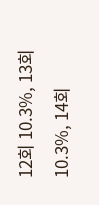12회 10.3%, 13회 10.3%, 14회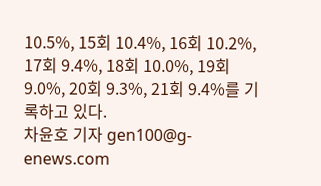10.5%, 15회 10.4%, 16회 10.2%, 17회 9.4%, 18회 10.0%, 19회 9.0%, 20회 9.3%, 21회 9.4%를 기록하고 있다.
차윤호 기자 gen100@g-enews.com